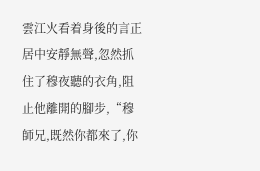雲江火看着身後的言正居中安靜無聲,忽然抓住了穆夜聽的衣角,阻止他離開的腳步,“穆師兄,既然你都來了,你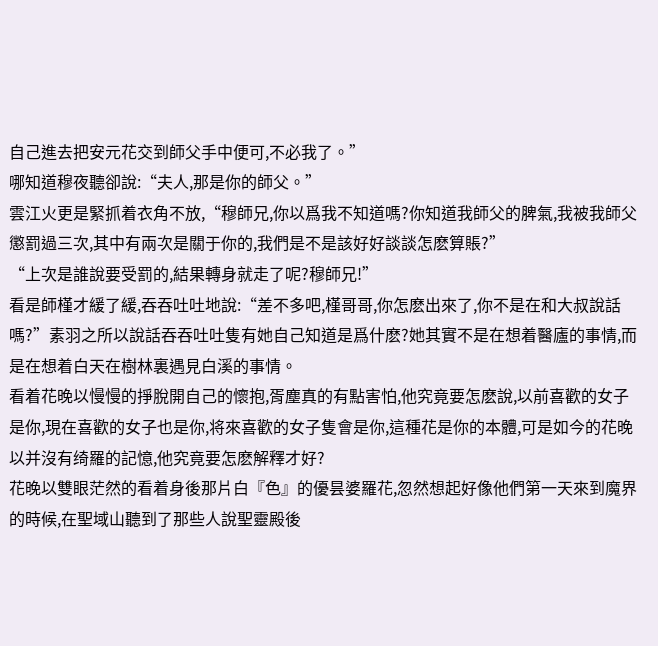自己進去把安元花交到師父手中便可,不必我了。”
哪知道穆夜聽卻說:“夫人,那是你的師父。”
雲江火更是緊抓着衣角不放,“穆師兄,你以爲我不知道嗎?你知道我師父的脾氣,我被我師父懲罰過三次,其中有兩次是關于你的,我們是不是該好好談談怎麽算賬?”
“上次是誰說要受罰的,結果轉身就走了呢?穆師兄!”
看是師槿才緩了緩,吞吞吐吐地說:“差不多吧,槿哥哥,你怎麽出來了,你不是在和大叔說話嗎?”素羽之所以說話吞吞吐吐隻有她自己知道是爲什麽?她其實不是在想着醫廬的事情,而是在想着白天在樹林裏遇見白溪的事情。
看着花晚以慢慢的掙脫開自己的懷抱,胥塵真的有點害怕,他究竟要怎麽說,以前喜歡的女子是你,現在喜歡的女子也是你,将來喜歡的女子隻會是你,這種花是你的本體,可是如今的花晚以并沒有绮羅的記憶,他究竟要怎麽解釋才好?
花晚以雙眼茫然的看着身後那片白『色』的優昙婆羅花,忽然想起好像他們第一天來到魔界的時候,在聖域山聽到了那些人說聖靈殿後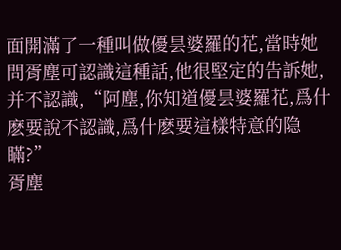面開滿了一種叫做優昙婆羅的花,當時她問胥塵可認識這種話,他很堅定的告訴她,并不認識,“阿塵,你知道優昙婆羅花,爲什麽要說不認識,爲什麽要這樣特意的隐瞞?”
胥塵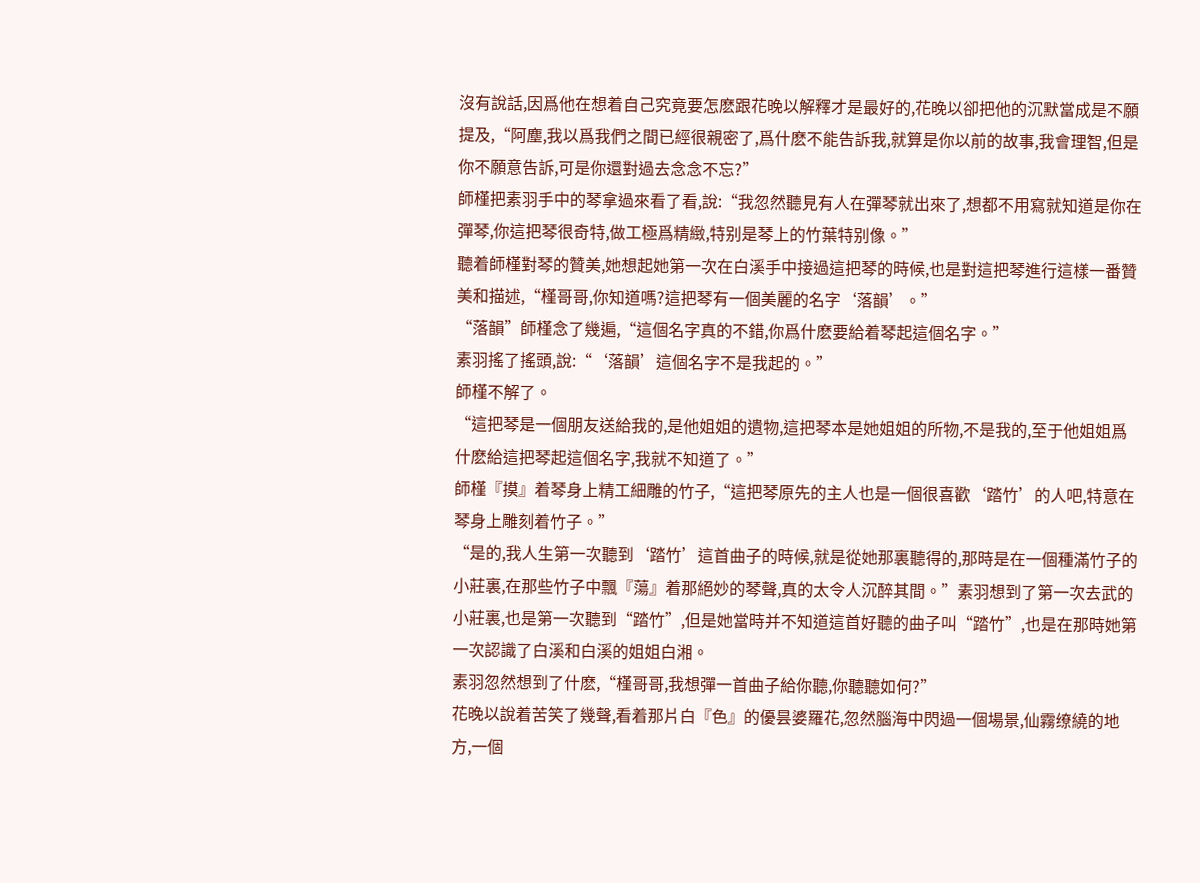沒有說話,因爲他在想着自己究竟要怎麽跟花晚以解釋才是最好的,花晚以卻把他的沉默當成是不願提及,“阿塵,我以爲我們之間已經很親密了,爲什麽不能告訴我,就算是你以前的故事,我會理智,但是你不願意告訴,可是你還對過去念念不忘?”
師槿把素羽手中的琴拿過來看了看,說:“我忽然聽見有人在彈琴就出來了,想都不用寫就知道是你在彈琴,你這把琴很奇特,做工極爲精緻,特别是琴上的竹葉特别像。”
聽着師槿對琴的贊美,她想起她第一次在白溪手中接過這把琴的時候,也是對這把琴進行這樣一番贊美和描述,“槿哥哥,你知道嗎?這把琴有一個美麗的名字‘落韻’。”
“落韻”師槿念了幾遍,“這個名字真的不錯,你爲什麽要給着琴起這個名字。”
素羽搖了搖頭,說:“‘落韻’這個名字不是我起的。”
師槿不解了。
“這把琴是一個朋友送給我的,是他姐姐的遺物,這把琴本是她姐姐的所物,不是我的,至于他姐姐爲什麽給這把琴起這個名字,我就不知道了。”
師槿『摸』着琴身上精工細雕的竹子,“這把琴原先的主人也是一個很喜歡‘踏竹’的人吧,特意在琴身上雕刻着竹子。”
“是的,我人生第一次聽到‘踏竹’這首曲子的時候,就是從她那裏聽得的,那時是在一個種滿竹子的小莊裏,在那些竹子中飄『蕩』着那絕妙的琴聲,真的太令人沉醉其間。”素羽想到了第一次去武的小莊裏,也是第一次聽到“踏竹”,但是她當時并不知道這首好聽的曲子叫“踏竹”,也是在那時她第一次認識了白溪和白溪的姐姐白湘。
素羽忽然想到了什麽,“槿哥哥,我想彈一首曲子給你聽,你聽聽如何?”
花晚以說着苦笑了幾聲,看着那片白『色』的優昙婆羅花,忽然腦海中閃過一個場景,仙霧缭繞的地方,一個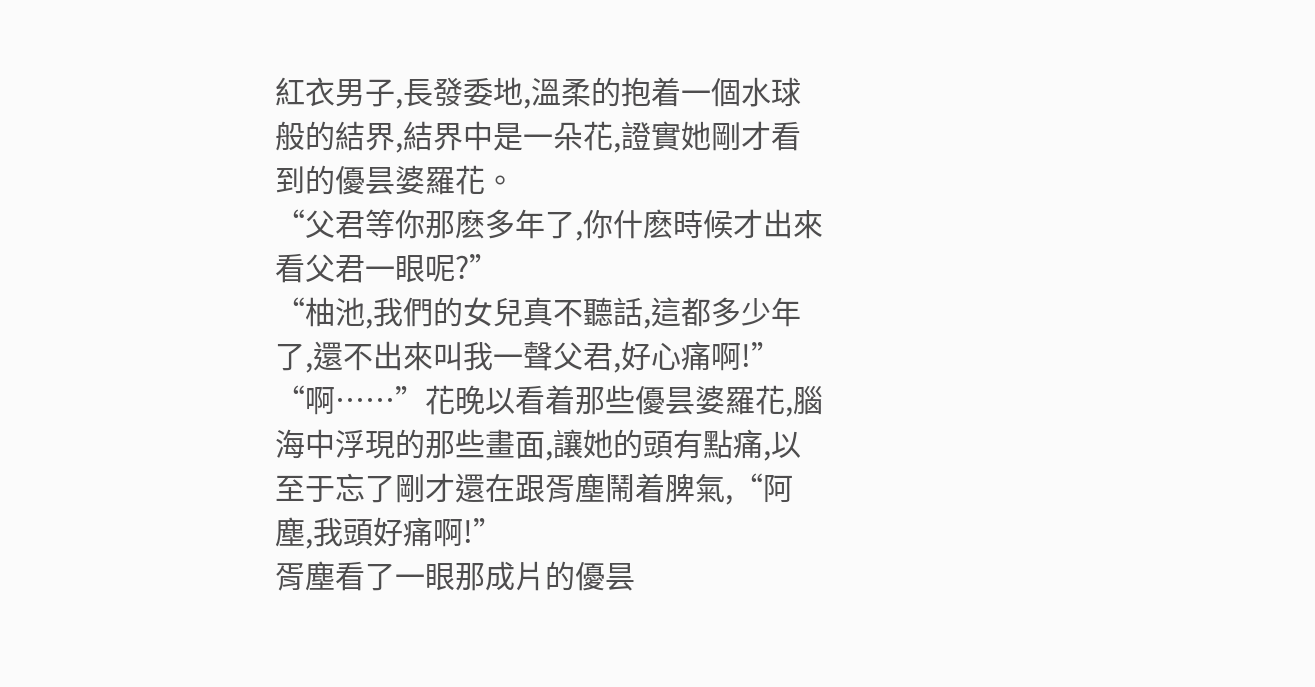紅衣男子,長發委地,溫柔的抱着一個水球般的結界,結界中是一朵花,證實她剛才看到的優昙婆羅花。
“父君等你那麽多年了,你什麽時候才出來看父君一眼呢?”
“柚池,我們的女兒真不聽話,這都多少年了,還不出來叫我一聲父君,好心痛啊!”
“啊……”花晚以看着那些優昙婆羅花,腦海中浮現的那些畫面,讓她的頭有點痛,以至于忘了剛才還在跟胥塵鬧着脾氣,“阿塵,我頭好痛啊!”
胥塵看了一眼那成片的優昙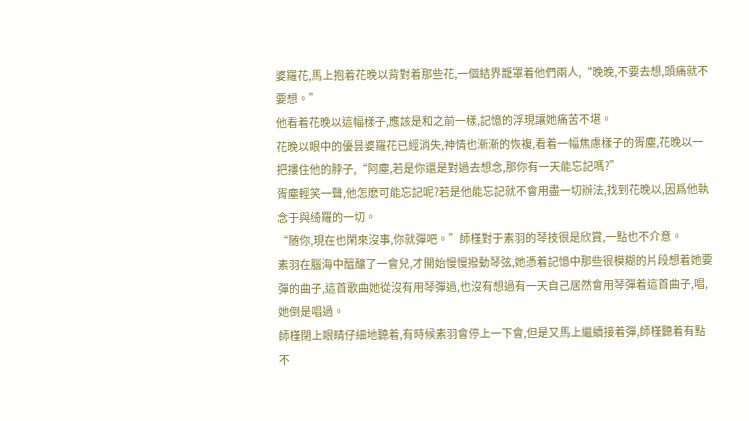婆羅花,馬上抱着花晚以背對着那些花,一個結界籠罩着他們兩人,“晚晚,不要去想,頭痛就不要想。”
他看着花晚以這幅樣子,應該是和之前一樣,記憶的浮現讓她痛苦不堪。
花晚以眼中的優昙婆羅花已經消失,神情也漸漸的恢複,看着一幅焦慮樣子的胥塵,花晚以一把摟住他的脖子,“阿塵,若是你還是對過去想念,那你有一天能忘記嗎?”
胥塵輕笑一聲,他怎麽可能忘記呢?若是他能忘記就不會用盡一切辦法,找到花晚以,因爲他執念于與绮羅的一切。
“随你,現在也閑來沒事,你就彈吧。”師槿對于素羽的琴技很是欣賞,一點也不介意。
素羽在腦海中醞釀了一會兒,才開始慢慢撥動琴弦,她憑着記憶中那些很模糊的片段想着她要彈的曲子,這首歌曲她從沒有用琴彈過,也沒有想過有一天自己居然會用琴彈着這首曲子,唱,她倒是唱過。
師槿閉上眼睛仔細地聽着,有時候素羽會停上一下會,但是又馬上繼續接着彈,師槿聽着有點不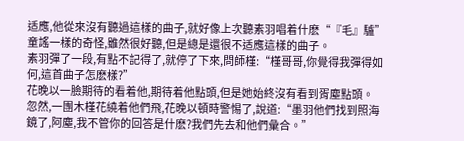适應,他從來沒有聽過這樣的曲子,就好像上次聽素羽唱着什麽“『毛』驢”童謠一樣的奇怪,雖然很好聽,但是總是還很不适應這樣的曲子。
素羽彈了一段,有點不記得了,就停了下來,問師槿:“槿哥哥,你覺得我彈得如何,這首曲子怎麽樣?”
花晚以一臉期待的看着他,期待着他點頭,但是她始終沒有看到胥塵點頭。
忽然,一團木槿花繞着他們飛,花晚以頓時警惕了,說道:“墨羽他們找到照海鏡了,阿塵,我不管你的回答是什麽?我們先去和他們彙合。”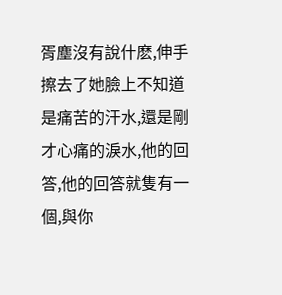胥塵沒有說什麽,伸手擦去了她臉上不知道是痛苦的汗水,還是剛才心痛的淚水,他的回答,他的回答就隻有一個,與你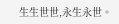生生世世,永生永世。